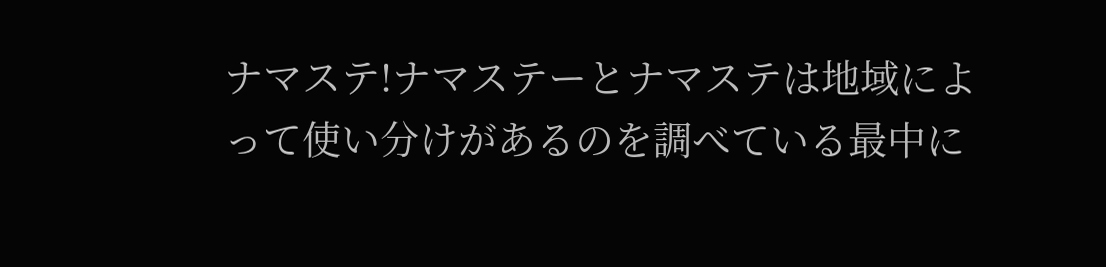ナマステ!ナマステーとナマステは地域によって使い分けがあるのを調べている最中に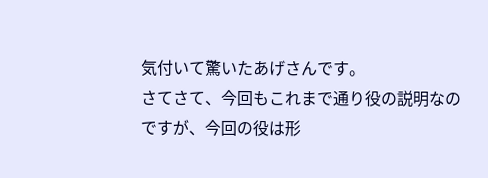気付いて驚いたあげさんです。
さてさて、今回もこれまで通り役の説明なのですが、今回の役は形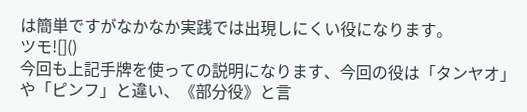は簡単ですがなかなか実践では出現しにくい役になります。
ツモ![]()
今回も上記手牌を使っての説明になります、今回の役は「タンヤオ」や「ピンフ」と違い、《部分役》と言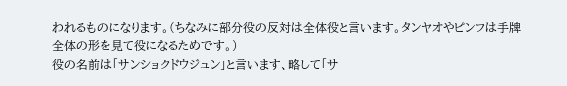われるものになります。(ちなみに部分役の反対は全体役と言います。タンヤオやピンフは手牌全体の形を見て役になるためです。)
役の名前は「サンショクドウジュン」と言います、略して「サ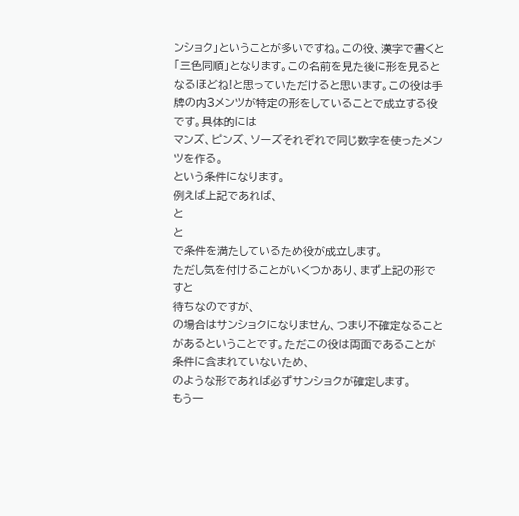ンショク」ということが多いですね。この役、漢字で書くと「三色同順」となります。この名前を見た後に形を見るとなるほどね!と思っていただけると思います。この役は手牌の内3メンツが特定の形をしていることで成立する役です。具体的には
マンズ、ピンズ、ソーズそれぞれで同じ数字を使ったメンツを作る。
という条件になります。
例えば上記であれば、
と
と
で条件を満たしているため役が成立します。
ただし気を付けることがいくつかあり、まず上記の形ですと
待ちなのですが、
の場合はサンショクになりません、つまり不確定なることがあるということです。ただこの役は両面であることが条件に含まれていないため、
のような形であれば必ずサンショクが確定します。
もう一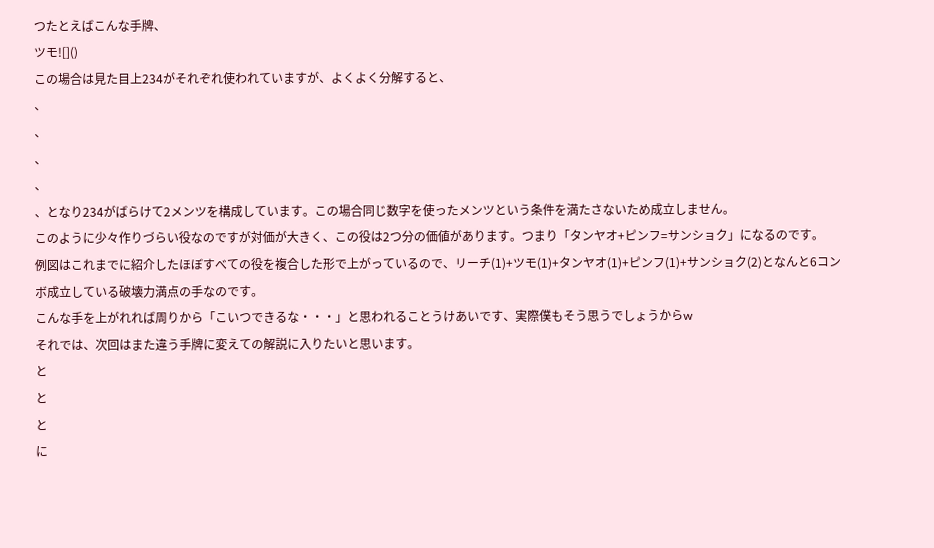つたとえばこんな手牌、
ツモ![]()
この場合は見た目上234がそれぞれ使われていますが、よくよく分解すると、
、
、
、
、
、となり234がばらけて2メンツを構成しています。この場合同じ数字を使ったメンツという条件を満たさないため成立しません。
このように少々作りづらい役なのですが対価が大きく、この役は2つ分の価値があります。つまり「タンヤオ+ピンフ=サンショク」になるのです。
例図はこれまでに紹介したほぼすべての役を複合した形で上がっているので、リーチ(1)+ツモ(1)+タンヤオ(1)+ピンフ(1)+サンショク(2)となんと6コンボ成立している破壊力満点の手なのです。
こんな手を上がれれば周りから「こいつできるな・・・」と思われることうけあいです、実際僕もそう思うでしょうからw
それでは、次回はまた違う手牌に変えての解説に入りたいと思います。
と
と
と
に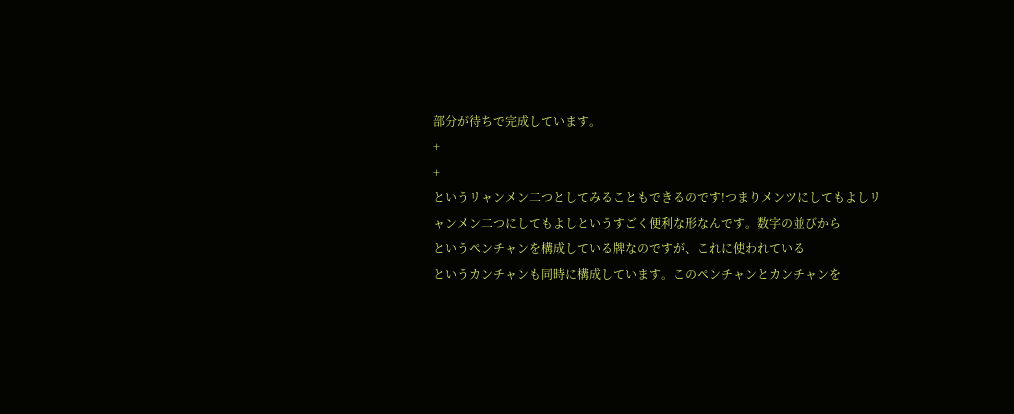部分が待ちで完成しています。
+
+
というリャンメン二つとしてみることもできるのです!つまりメンツにしてもよしリャンメン二つにしてもよしというすごく便利な形なんです。数字の並びから
というペンチャンを構成している牌なのですが、これに使われている
というカンチャンも同時に構成しています。このペンチャンとカンチャンを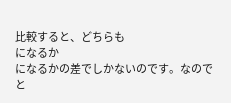比較すると、どちらも
になるか
になるかの差でしかないのです。なので
と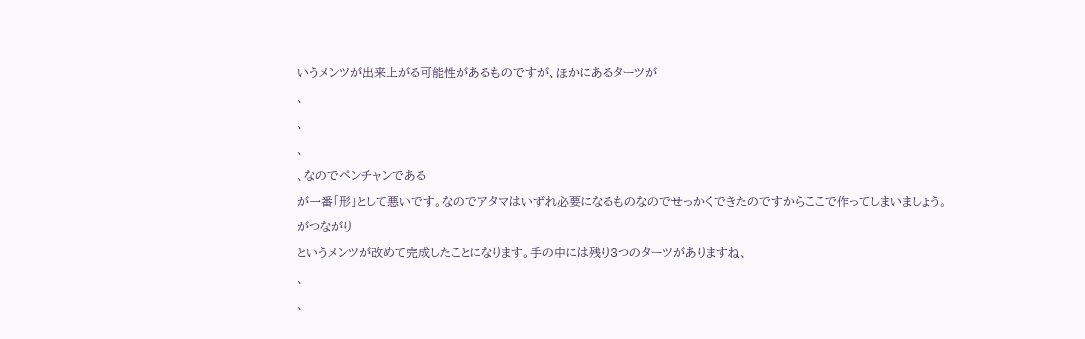いうメンツが出来上がる可能性があるものですが、ほかにあるターツが
、
、
、
、なのでペンチャンである
が一番「形」として悪いです。なのでアタマはいずれ必要になるものなのでせっかくできたのですからここで作ってしまいましょう。
がつながり
というメンツが改めて完成したことになります。手の中には残り3つのターツがありますね、
、
、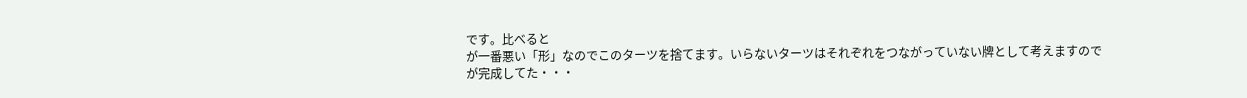です。比べると
が一番悪い「形」なのでこのターツを捨てます。いらないターツはそれぞれをつながっていない牌として考えますので
が完成してた・・・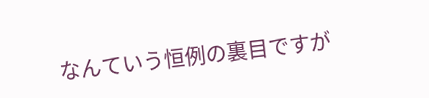なんていう恒例の裏目ですが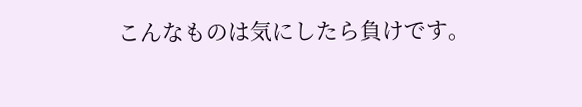こんなものは気にしたら負けです。